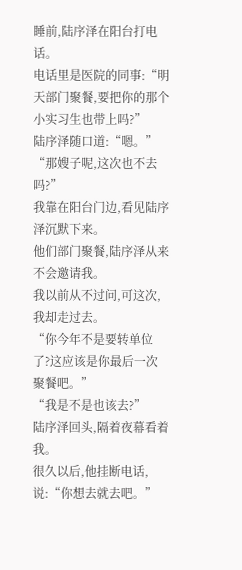睡前,陆序泽在阳台打电话。
电话里是医院的同事:“明天部门聚餐,要把你的那个小实习生也带上吗?”
陆序泽随口道:“嗯。”
“那嫂子呢,这次也不去吗?”
我靠在阳台门边,看见陆序泽沉默下来。
他们部门聚餐,陆序泽从来不会邀请我。
我以前从不过问,可这次,我却走过去。
“你今年不是要转单位了?这应该是你最后一次聚餐吧。”
“我是不是也该去?”
陆序泽回头,隔着夜幕看着我。
很久以后,他挂断电话,说:“你想去就去吧。”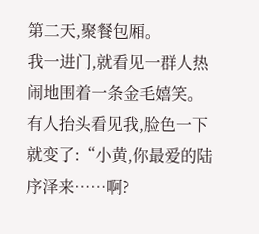第二天,聚餐包厢。
我一进门,就看见一群人热闹地围着一条金毛嬉笑。
有人抬头看见我,脸色一下就变了:“小黄,你最爱的陆序泽来……啊?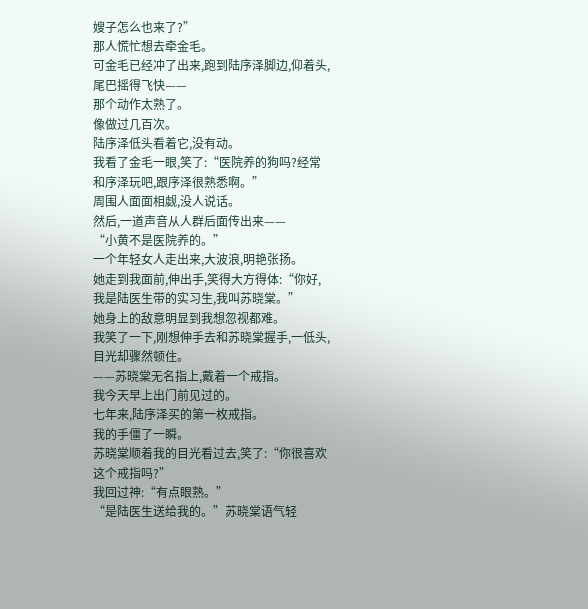嫂子怎么也来了?”
那人慌忙想去牵金毛。
可金毛已经冲了出来,跑到陆序泽脚边,仰着头,尾巴摇得飞快——
那个动作太熟了。
像做过几百次。
陆序泽低头看着它,没有动。
我看了金毛一眼,笑了:“医院养的狗吗?经常和序泽玩吧,跟序泽很熟悉啊。”
周围人面面相觑,没人说话。
然后,一道声音从人群后面传出来——
“小黄不是医院养的。”
一个年轻女人走出来,大波浪,明艳张扬。
她走到我面前,伸出手,笑得大方得体:“你好,我是陆医生带的实习生,我叫苏晓棠。”
她身上的敌意明显到我想忽视都难。
我笑了一下,刚想伸手去和苏晓棠握手,一低头,目光却骤然顿住。
——苏晓棠无名指上,戴着一个戒指。
我今天早上出门前见过的。
七年来,陆序泽买的第一枚戒指。
我的手僵了一瞬。
苏晓棠顺着我的目光看过去,笑了:“你很喜欢这个戒指吗?”
我回过神:“有点眼熟。”
“是陆医生送给我的。”苏晓棠语气轻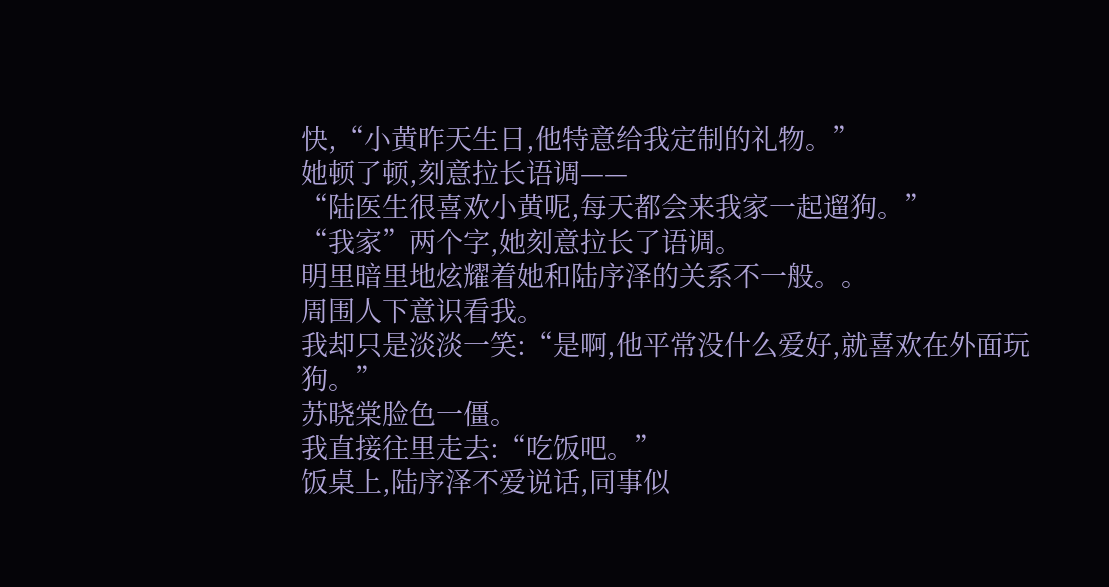快,“小黄昨天生日,他特意给我定制的礼物。”
她顿了顿,刻意拉长语调——
“陆医生很喜欢小黄呢,每天都会来我家一起遛狗。”
“我家”两个字,她刻意拉长了语调。
明里暗里地炫耀着她和陆序泽的关系不一般。。
周围人下意识看我。
我却只是淡淡一笑:“是啊,他平常没什么爱好,就喜欢在外面玩狗。”
苏晓棠脸色一僵。
我直接往里走去:“吃饭吧。”
饭桌上,陆序泽不爱说话,同事似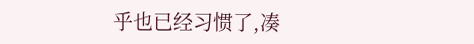乎也已经习惯了,凑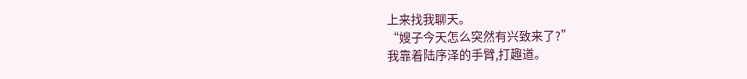上来找我聊天。
“嫂子今天怎么突然有兴致来了?”
我靠着陆序泽的手臂,打趣道。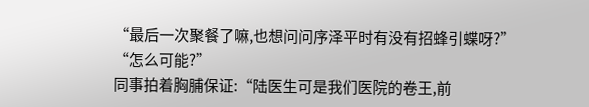“最后一次聚餐了嘛,也想问问序泽平时有没有招蜂引蝶呀?”
“怎么可能?”
同事拍着胸脯保证:“陆医生可是我们医院的卷王,前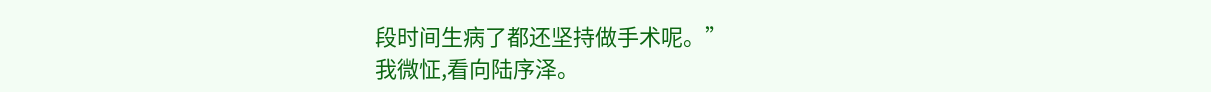段时间生病了都还坚持做手术呢。”
我微怔,看向陆序泽。